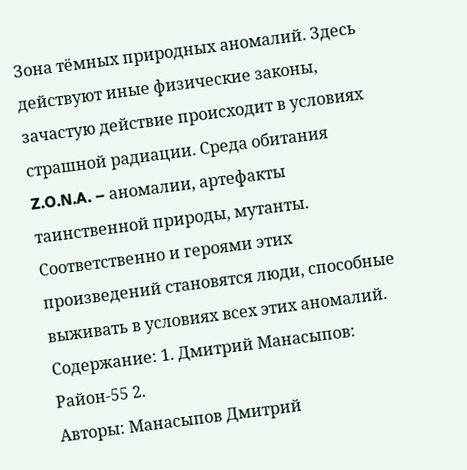Зона тёмных природных аномалий. Здесь действуют иные физические законы, зачастую действие происходит в условиях страшной радиации. Среда обитания Z.O.N.A. – аномалии, артефакты таинственной природы, мутанты. Соответственно и героями этих произведений становятся люди, способные выживать в условиях всех этих аномалий. Содержание: 1. Дмитрий Манасыпов: Район-55 2.
Авторы: Манасыпов Дмитрий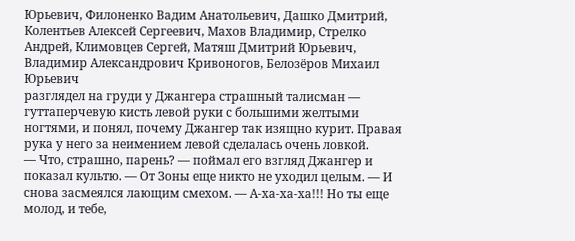Юрьевич, Филоненко Вадим Анатольевич, Дашко Дмитрий, Колентьев Алексей Сергеевич, Махов Владимир, Стрелко Андрей, Климовцев Сергей, Матяш Дмитрий Юрьевич, Владимир Александрович Кривоногов, Белозёров Михаил Юрьевич
разглядел на груди у Джангера страшный талисман — гуттаперчевую кисть левой руки с большими желтыми ногтями, и понял, почему Джангер так изящно курит. Правая рука у него за неимением левой сделалась очень ловкой.
— Что, страшно, парень? — поймал его взгляд Джангер и показал культю. — От Зоны еще никто не уходил целым. — И снова засмеялся лающим смехом. — А-ха-ха-ха!!! Но ты еще молод, и тебе,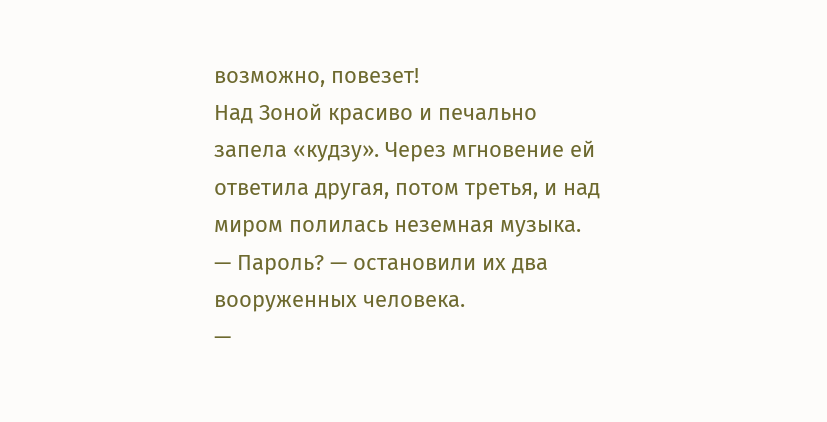возможно, повезет!
Над Зоной красиво и печально запела «кудзу». Через мгновение ей ответила другая, потом третья, и над миром полилась неземная музыка.
— Пароль? — остановили их два вооруженных человека.
—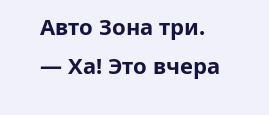Авто Зона три.
— Ха! Это вчера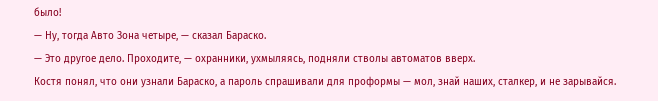было!
— Ну, тогда Авто Зона четыре, — сказал Бараско.
— Это другое дело. Проходите, — охранники, ухмыляясь, подняли стволы автоматов вверх.
Костя понял, что они узнали Бараско, а пароль спрашивали для проформы — мол, знай наших, сталкер, и не зарывайся.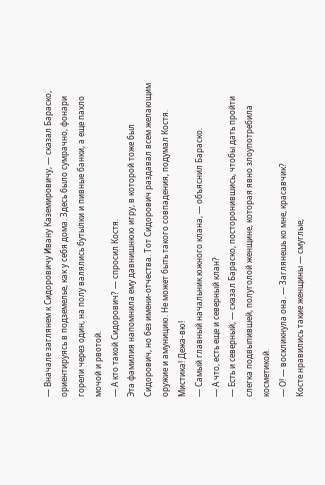— Вначале заглянем к Сидоровичу Ивану Каземировичу, — сказал Бараско, ориентируясь в подземелье, как у себя дома. Здесь было сумрачно, фонари горели через один, на полу валялись бутылки и пивные банки, а еще пахло мочой и рвотой.
— А кто такой Сидорович? — спросил Костя.
Эта фамилия напомнила ему давнишнюю игру, в которой тоже был Сидорович, но без имени-отчества. Тот Сидорович раздавал всем желающим оружие и амуницию. Не может быть такого совпадения, подумал Костя. Мистика! Дежа-вю!
— Самый главный начальник южного клана, — объяснил Бараско.
— А что, есть еще и северный клан?
— Есть и северный, — сказал Бараско, посторонившись, чтобы дать пройти слегка подвыпившей, полуголой женщине, которая явно злоупотребила косметикой.
— О! — воскликнула она. — Заглянешь ко мне, красавчик?
Косте нравились такие женщины — смуглые,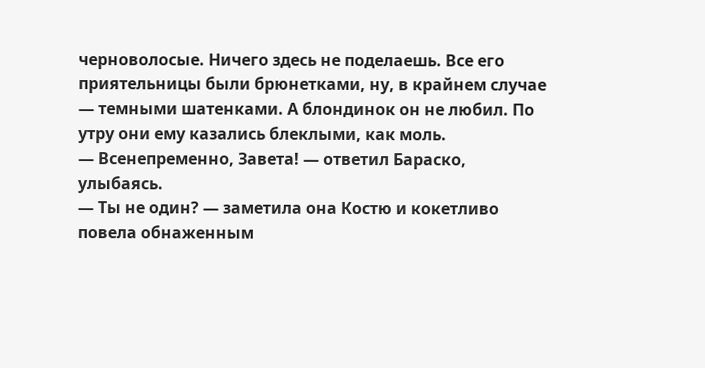черноволосые. Ничего здесь не поделаешь. Все его приятельницы были брюнетками, ну, в крайнем случае — темными шатенками. А блондинок он не любил. По утру они ему казались блеклыми, как моль.
— Всенепременно, Завета! — ответил Бараско, улыбаясь.
— Ты не один? — заметила она Костю и кокетливо повела обнаженным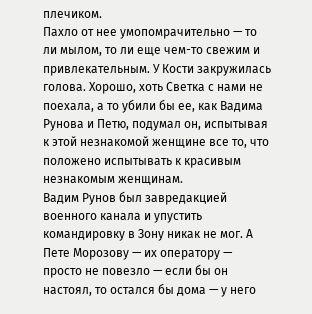плечиком.
Пахло от нее умопомрачительно — то ли мылом, то ли еще чем-то свежим и привлекательным. У Кости закружилась голова. Хорошо, хоть Светка с нами не поехала, а то убили бы ее, как Вадима Рунова и Петю, подумал он, испытывая к этой незнакомой женщине все то, что положено испытывать к красивым незнакомым женщинам.
Вадим Рунов был завредакцией военного канала и упустить командировку в Зону никак не мог. А Пете Морозову — их оператору — просто не повезло — если бы он настоял, то остался бы дома — у него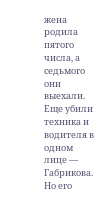жена родила пятого числа, а седьмого они выехали. Еще убили техника и водителя в одном лице — Габрикова. Но его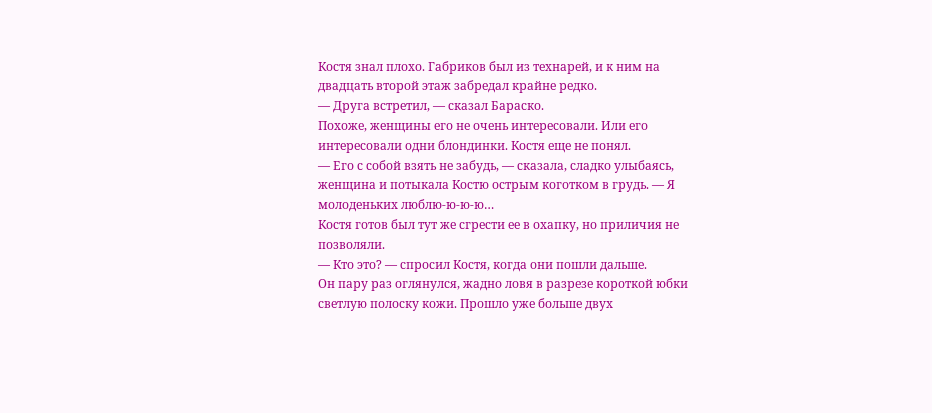Костя знал плохо. Габриков был из технарей, и к ним на двадцать второй этаж забредал крайне редко.
— Друга встретил, — сказал Бараско.
Похоже, женщины его не очень интересовали. Или его интересовали одни блондинки. Костя еще не понял.
— Его с собой взять не забудь, — сказала, сладко улыбаясь, женщина и потыкала Костю острым коготком в грудь. — Я молоденьких люблю-ю-ю-ю…
Костя готов был тут же сгрести ее в охапку, но приличия не позволяли.
— Кто это? — спросил Костя, когда они пошли дальше.
Он пару раз оглянулся, жадно ловя в разрезе короткой юбки светлую полоску кожи. Прошло уже больше двух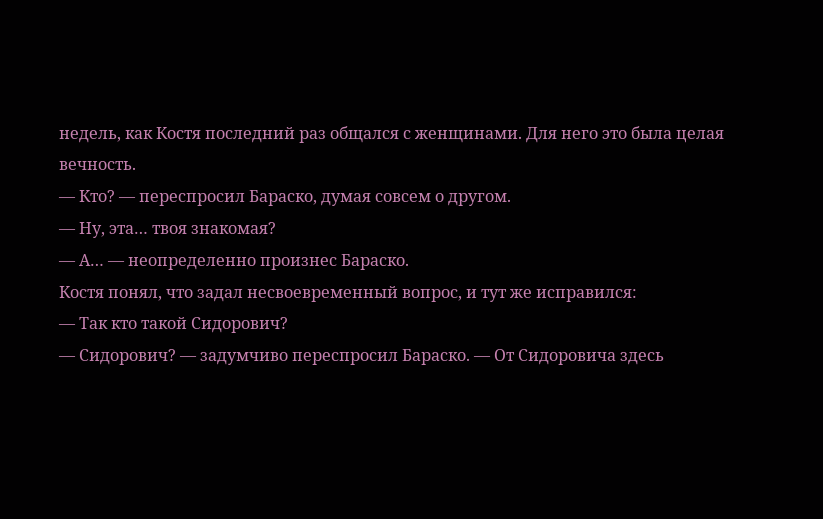недель, как Костя последний раз общался с женщинами. Для него это была целая вечность.
— Кто? — переспросил Бараско, думая совсем о другом.
— Ну, эта… твоя знакомая?
— А… — неопределенно произнес Бараско.
Костя понял, что задал несвоевременный вопрос, и тут же исправился:
— Так кто такой Сидорович?
— Сидорович? — задумчиво переспросил Бараско. — От Сидоровича здесь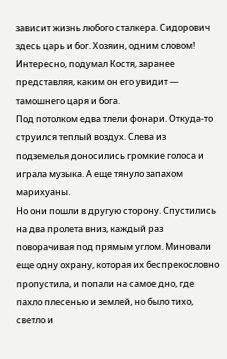зависит жизнь любого сталкера. Сидорович здесь царь и бог. Хозяин, одним словом!
Интересно, подумал Костя, заранее представляя, каким он его увидит — тамошнего царя и бога.
Под потолком едва тлели фонари. Откуда-то струился теплый воздух. Слева из подземелья доносились громкие голоса и играла музыка. А еще тянуло запахом марихуаны.
Но они пошли в другую сторону. Спустились на два пролета вниз, каждый раз поворачивая под прямым углом. Миновали еще одну охрану, которая их беспрекословно пропустила, и попали на самое дно, где пахло плесенью и землей, но было тихо, светло и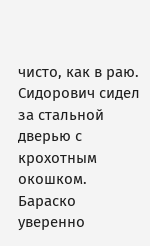чисто, как в раю.
Сидорович сидел за стальной дверью с крохотным окошком. Бараско уверенно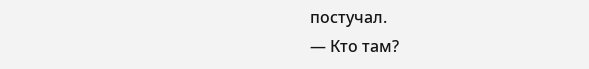постучал.
— Кто там?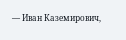— Иван Каземирович,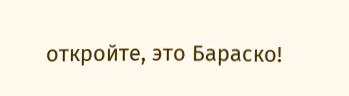откройте, это Бараско!